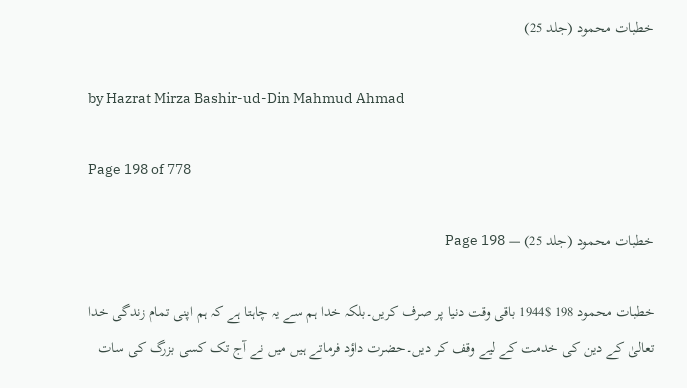خطبات محمود (جلد 25)

by Hazrat Mirza Bashir-ud-Din Mahmud Ahmad

Page 198 of 778

خطبات محمود (جلد 25) — Page 198

خطبات محمود 198 $1944 باقی وقت دنیا پر صرف کریں۔بلکہ خدا ہم سے یہ چاہتا ہے کہ ہم اپنی تمام زندگی خدا تعالیٰ کے دین کی خدمت کے لیے وقف کر دیں۔حضرت داؤد فرماتے ہیں میں نے آج تک کسی بزرگ کی سات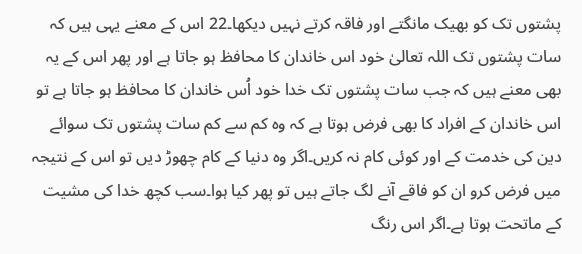پشتوں تک کو بھیک مانگتے اور فاقہ کرتے نہیں دیکھا۔22 اس کے معنے یہی ہیں کہ سات پشتوں تک اللہ تعالیٰ خود اس خاندان کا محافظ ہو جاتا ہے اور پھر اس کے یہ بھی معنے ہیں کہ جب سات پشتوں تک خدا خود اُس خاندان کا محافظ ہو جاتا ہے تو اس خاندان کے افراد کا بھی فرض ہوتا ہے کہ وہ کم سے کم سات پشتوں تک سوائے دین کی خدمت کے اور کوئی کام نہ کریں۔اگر وہ دنیا کے کام چھوڑ دیں تو اس کے نتیجہ میں فرض کرو ان کو فاقے آنے لگ جاتے ہیں تو پھر کیا ہوا۔سب کچھ خدا کی مشیت کے ماتحت ہوتا ہے۔اگر اس رنگ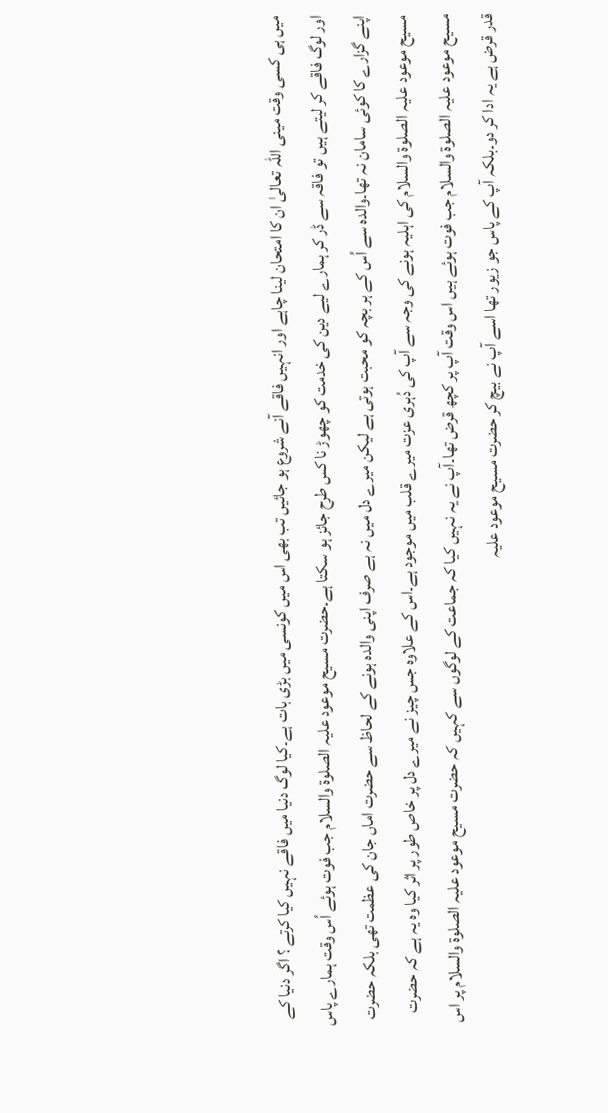میں ہی کسی وقت مینی اللہ تعالیٰ ان کا امتحان لینا چاہے اور انہیں فاقے آنے شروع ہو جائیں تب بھی اس میں کونسی میں بڑی بات ہے۔کیا لوگ دنیا میں فاقے نہیں کیا کرتے ؟ اگر دنیا کے اور لوگ فاقے کر لیتے ہیں تو فاقہ سے ڈر کر ہمارے لیے دین کی خدمت کو چھوڑ نا کس طرح جائز ہو سکتا ہے۔حضرت مسیح موعود علیہ الصلوۃ والسلام جب فوت ہوئے اُس وقت ہمارے پاس اپنے گزارے کا کوئی سامان نہ تھا۔والدہ سے اُس کے ہر بچہ کو محبت ہوتی ہے لیکن میرے دل میں نہ ہے صرف اپنی والدہ ہونے کے لحاظ سے حضرت اماں جان کی عظمت تھی بلکہ حضرت مسیح موعود علیہ الصلوۃ والسلام کی اہلیہ ہونے کی وجہ سے آپ کی دُہری عزت میرے قلب میں موجود ہے۔اس کے علاوہ جس چیز نے میرے دل پر خاص طور پر اثر کیا وہ یہ ہے کہ حضرت مسیح موعود علیہ الصلوۃ والسلام جب فوت ہوئے ہیں اس وقت آپ پر کچھ قرض تھا۔آپ نے یہ نہیں کیا کہ جماعت کے لوگوں سے کہیں کہ حضرت مسیح موعود علیہ الصلوۃ والسلام پر اس قدر قرض ہے یہ ادا کر دو۔بلکہ آپ کے پاس جو زیور تھا اسے آپ نے بیچ کر حضرت مسیح موعود علیہ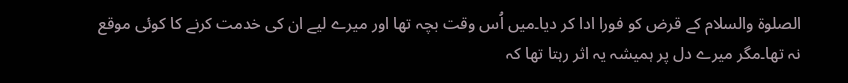الصلوۃ والسلام کے قرض کو فورا ادا کر دیا۔میں اُس وقت بچہ تھا اور میرے لیے ان کی خدمت کرنے کا کوئی موقع نہ تھا۔مگر میرے دل پر ہمیشہ یہ اثر رہتا تھا کہ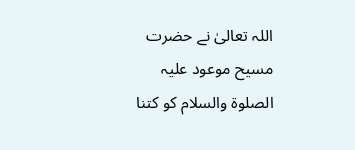اللہ تعالیٰ نے حضرت مسیح موعود علیہ الصلوۃ والسلام کو کتنا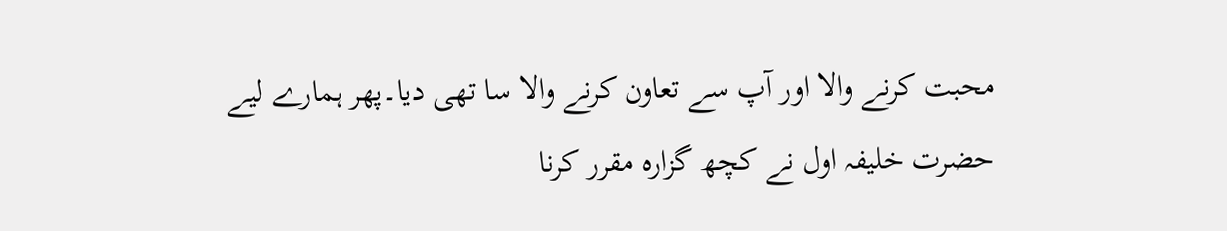محبت کرنے والا اور آپ سے تعاون کرنے والا سا تھی دیا۔پھر ہمارے لیے حضرت خلیفہ اول نے کچھ گزارہ مقرر کرنا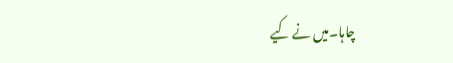چاہا۔میں نے کیے